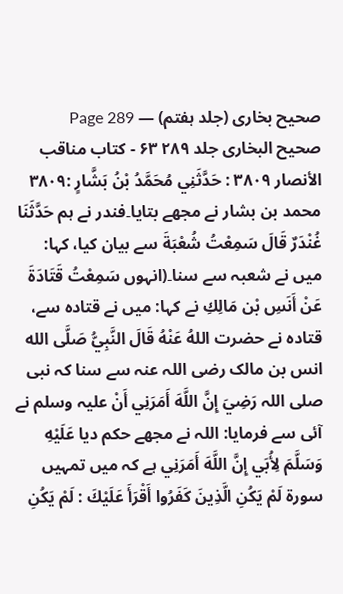صحیح بخاری (جلد ہفتم) — Page 289
صحیح البخاری جلد ۲۸۹ ۶۳ - كتاب مناقب الأنصار ۳۸۰۹ : حَدَّثَنِي مُحَمَّدُ بْنُ بَشَّارٍ :۳۸۰۹ محمد بن بشار نے مجھے بتایا۔فندر نے ہم حَدَّثَنَا غُنْدَرٌ قَالَ سَمِعْتُ شُعْبَةَ سے بیان کیا، کہا: میں نے شعبہ سے سنا۔(انہوں سَمِعْتُ قَتَادَةَ عَنْ أَنَسِ بْن مَالِكِ نے کہا: میں نے قتادہ سے، قتادہ نے حضرت اللهُ عَنْهُ قَالَ النَّبِيُّ صَلَّى الله انس بن مالک رضی اللہ عنہ سے سنا کہ نبی صلی اللہ رَضِيَ إِنَّ اللَّهَ أَمَرَنِي أَنْ علیہ وسلم نے آئی سے فرمایا: اللہ نے مجھے حکم دیا عَلَيْهِ وَسَلَّمَ لِأُبَي إِنَّ اللَّهَ أَمَرَنِي ہے کہ میں تمہیں سورۃ لَمْ يَكُنِ الَّذِينَ كَفَرُوا أَقْرَأَ عَلَيْكَ : لَمْ يَكُنِ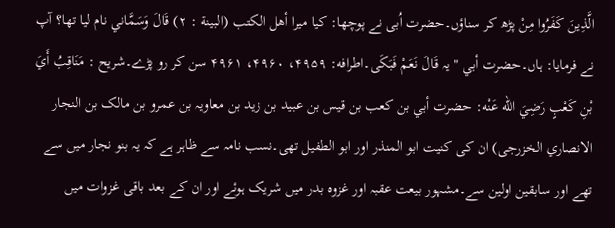الَّذِينَ كَفَرُوا مِنْ پڑھ کر سناؤں۔حضرت اُبی نے پوچھا: کیا میرا أهل الكتب (البينة : ٢) قَالَ وَسَمَّاني نام لیا تھا؟ آپ نے فرمایا: ہاں۔حضرت أبي " یہ قَالَ نَعَمْ فَبَكَى۔اطرافه: ۴۹۵۹، ۴۹۶۰، ۴۹۶۱ سن کر رو پڑے۔شریح : مَنَاقِبُ أَيَ بْنِ كَعْبٍ رَضِيَ الله عَنْه: حضرت أبي بن كعب بن قيس بن عبيد بن زید بن معاویہ بن عمرو بن مالک بن النجار الانصاري الخزرجی) ان کی کنیت ابو المنذر اور ابو الطفیل تھی۔نسب نامہ سے ظاہر ہے کہ یہ بنو نجار میں سے تھے اور سابقین اولین سے۔مشہور بیعت عقبہ اور غزوہ بدر میں شریک ہوئے اور ان کے بعد باقی غزوات میں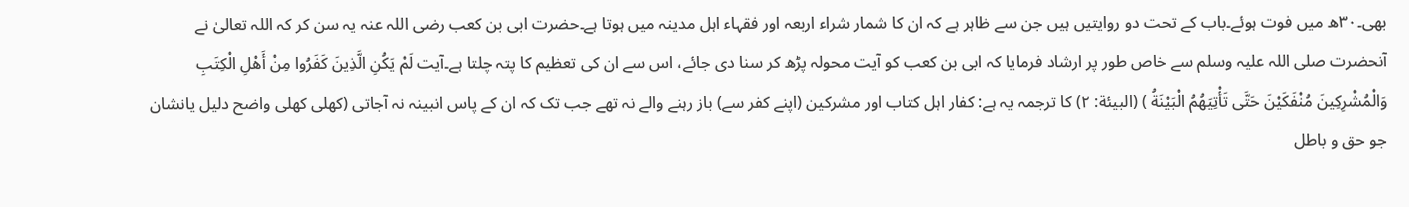بھی۔۳۰ھ میں فوت ہوئے۔باب کے تحت دو روایتیں ہیں جن سے ظاہر ہے کہ ان کا شمار شراء اربعہ اور فقہاء اہل مدینہ میں ہوتا ہے۔حضرت ابی بن کعب رضی اللہ عنہ یہ سن کر کہ اللہ تعالیٰ نے آنحضرت صلی اللہ علیہ وسلم سے خاص طور پر ارشاد فرمایا کہ ابی بن کعب کو آیت محولہ پڑھ کر سنا دی جائے، اس سے ان کی تعظیم کا پتہ چلتا ہے۔آیت لَمْ يَكُنِ الَّذِينَ كَفَرُوا مِنْ أَهْلِ الْكِتَبِ وَالْمُشْرِكِينَ مُنْفَكَيْنَ حَتَّى تَأْتِيَهُمُ الْبَيْنَةُ ) (البيئة: ۲) کا ترجمہ یہ ہے: کفار اہل کتاب اور مشرکین (اپنے کفر سے) باز رہنے والے نہ تھے جب تک کہ ان کے پاس انبینہ نہ آجاتی (کھلی کھلی واضح دلیل یانشان جو حق و باطل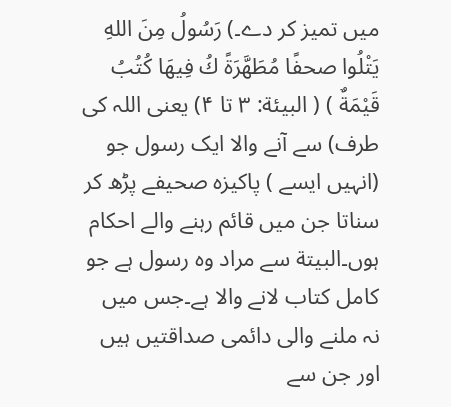میں تمیز کر دے۔) رَسُولُ مِنَ اللهِ يَتْلُوا صحفًا مُطَهَّرَةً كُ فِيهَا كُتُبُ قَيْمَةٌ ) ( البيئة: ۳ تا ۴) یعنی اللہ کی طرف) سے آنے والا ایک رسول جو (انہیں ایسے ) پاکیزہ صحیفے پڑھ کر سناتا جن میں قائم رہنے والے احکام ہوں۔البيتة سے مراد وہ رسول ہے جو کامل کتاب لانے والا ہے۔جس میں نہ ملنے والی دائمی صداقتیں ہیں اور جن سے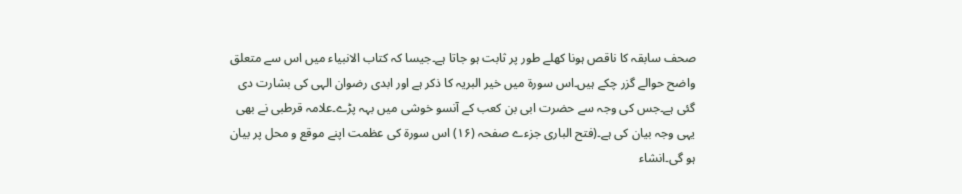صحف سابقہ کا ناقص ہونا کھلے طور پر ثابت ہو جاتا ہے۔جیسا کہ کتاب الانبیاء میں اس سے متعلق واضح حوالے گزر چکے ہیں۔اس سورۃ میں خیر البریہ کا ذکر ہے اور ابدی رضوان الہی کی بشارت دی گئی ہے۔جس کی وجہ سے حضرت ابی بن کعب کے آنسو خوشی میں بہہ پڑے۔علامہ قرطبی نے بھی یہی وجہ بیان کی ہے۔(فتح الباری جزءے صفحہ (۱۶) اس سورۃ کی عظمت اپنے موقع و محل پر بیان ہو گی۔انشاء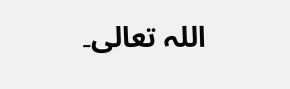اللہ تعالی۔